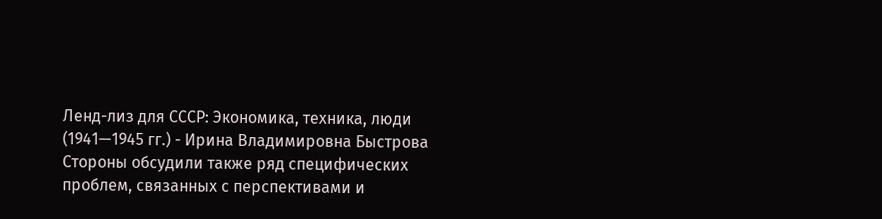Ленд-лиз для СССР: Экономика, техника, люди (1941—1945 гг.) - Ирина Владимировна Быстрова
Стороны обсудили также ряд специфических проблем, связанных с перспективами и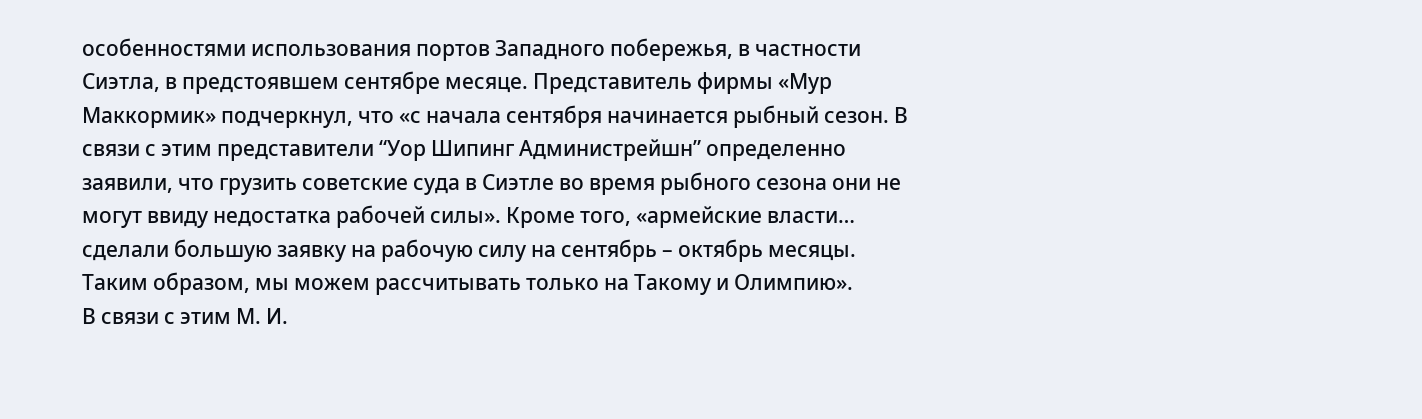особенностями использования портов Западного побережья, в частности Сиэтла, в предстоявшем сентябре месяце. Представитель фирмы «Мур Маккормик» подчеркнул, что «с начала сентября начинается рыбный сезон. В связи с этим представители “Уор Шипинг Администрейшн” определенно заявили, что грузить советские суда в Сиэтле во время рыбного сезона они не могут ввиду недостатка рабочей силы». Кроме того, «армейские власти… сделали большую заявку на рабочую силу на сентябрь – октябрь месяцы. Таким образом, мы можем рассчитывать только на Такому и Олимпию».
В связи с этим М. И.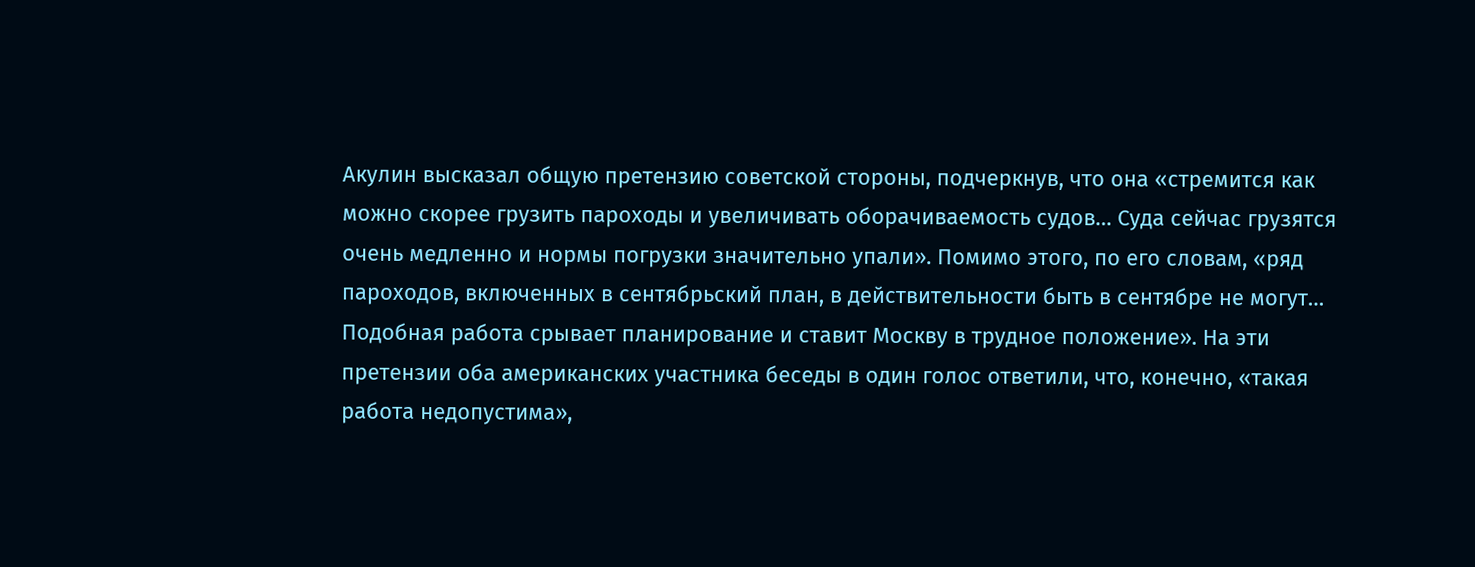Акулин высказал общую претензию советской стороны, подчеркнув, что она «стремится как можно скорее грузить пароходы и увеличивать оборачиваемость судов… Суда сейчас грузятся очень медленно и нормы погрузки значительно упали». Помимо этого, по его словам, «ряд пароходов, включенных в сентябрьский план, в действительности быть в сентябре не могут… Подобная работа срывает планирование и ставит Москву в трудное положение». На эти претензии оба американских участника беседы в один голос ответили, что, конечно, «такая работа недопустима»,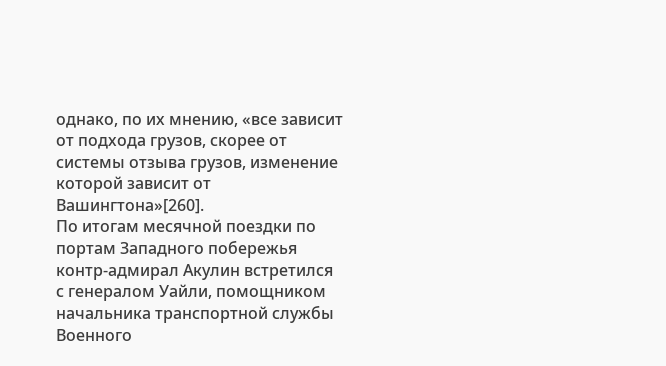однако, по их мнению, «все зависит от подхода грузов, скорее от системы отзыва грузов, изменение которой зависит от Вашингтона»[260].
По итогам месячной поездки по портам Западного побережья контр-адмирал Акулин встретился с генералом Уайли, помощником начальника транспортной службы Военного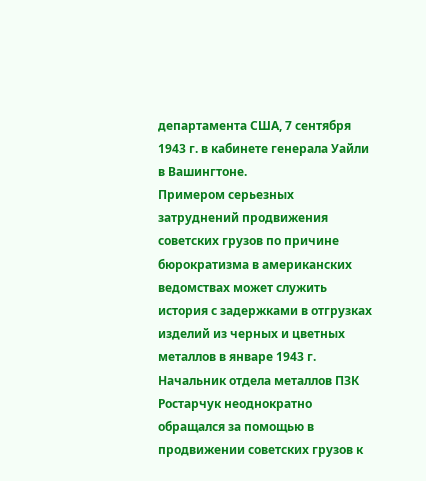департамента США, 7 сентября 1943 г. в кабинете генерала Уайли в Вашингтоне.
Примером серьезных затруднений продвижения советских грузов по причине бюрократизма в американских ведомствах может служить история с задержками в отгрузках изделий из черных и цветных металлов в январе 1943 г. Начальник отдела металлов ПЗК Ростарчук неоднократно обращался за помощью в продвижении советских грузов к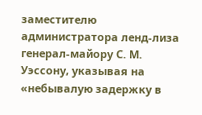заместителю администратора ленд-лиза генерал-майору С. М. Уэссону, указывая на «небывалую задержку в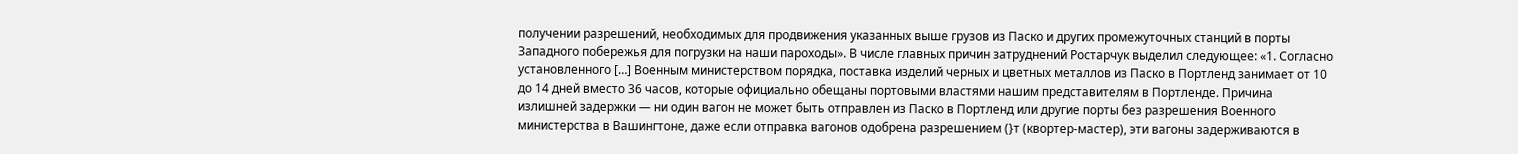получении разрешений, необходимых для продвижения указанных выше грузов из Паско и других промежуточных станций в порты Западного побережья для погрузки на наши пароходы». В числе главных причин затруднений Ростарчук выделил следующее: «1. Согласно установленного […] Военным министерством порядка, поставка изделий черных и цветных металлов из Паско в Портленд занимает от 10 до 14 дней вместо 36 часов, которые официально обещаны портовыми властями нашим представителям в Портленде. Причина излишней задержки — ни один вагон не может быть отправлен из Паско в Портленд или другие порты без разрешения Военного министерства в Вашингтоне, даже если отправка вагонов одобрена разрешением (}т (квортер-мастер), эти вагоны задерживаются в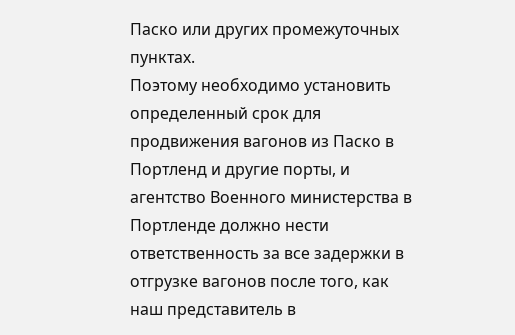Паско или других промежуточных пунктах.
Поэтому необходимо установить определенный срок для продвижения вагонов из Паско в Портленд и другие порты, и агентство Военного министерства в Портленде должно нести ответственность за все задержки в отгрузке вагонов после того, как наш представитель в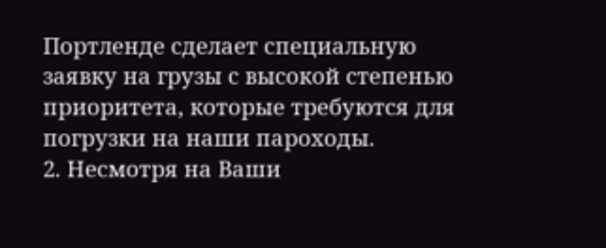Портленде сделает специальную заявку на грузы с высокой степенью приоритета, которые требуются для погрузки на наши пароходы.
2. Несмотря на Ваши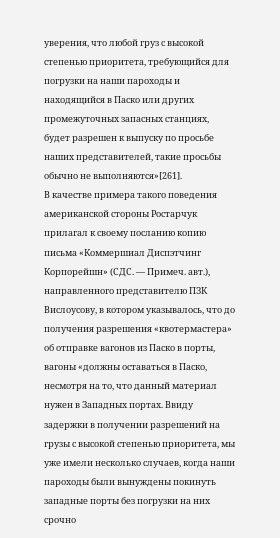уверения, что любой груз с высокой степенью приоритета, требующийся для погрузки на наши пароходы и находящийся в Паско или других промежуточных запасных станциях, будет разрешен к выпуску по просьбе наших представителей, такие просьбы обычно не выполняются»[261].
В качестве примера такого поведения американской стороны Ростарчук прилагал к своему посланию копию письма «Коммершиал Диспэтчинг Корпорейшн» (СДС. — Примеч. авт.), направленного представителю ПЗК Вислоусову, в котором указывалось, что до получения разрешения «квотермастера» об отправке вагонов из Паско в порты, вагоны «должны оставаться в Паско, несмотря на то, что данный материал нужен в Западных портах. Ввиду задержки в получении разрешений на грузы с высокой степенью приоритета, мы уже имели несколько случаев, когда наши пароходы были вынуждены покинуть западные порты без погрузки на них срочно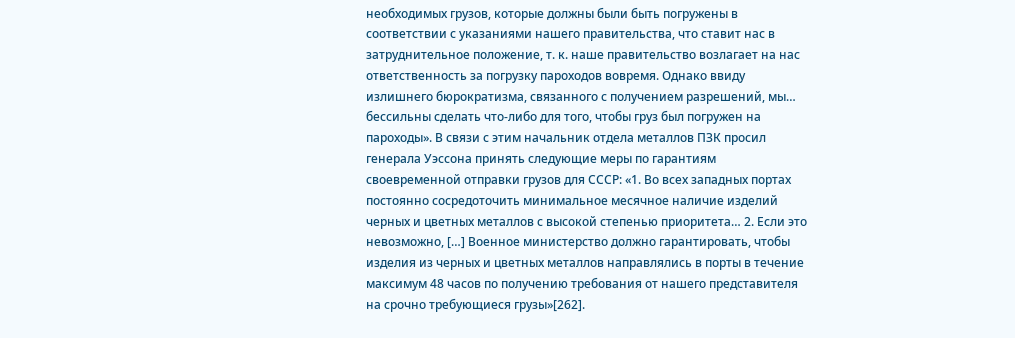необходимых грузов, которые должны были быть погружены в соответствии с указаниями нашего правительства, что ставит нас в затруднительное положение, т. к. наше правительство возлагает на нас ответственность за погрузку пароходов вовремя. Однако ввиду излишнего бюрократизма, связанного с получением разрешений, мы… бессильны сделать что-либо для того, чтобы груз был погружен на пароходы». В связи с этим начальник отдела металлов ПЗК просил генерала Уэссона принять следующие меры по гарантиям своевременной отправки грузов для СССР: «1. Во всех западных портах постоянно сосредоточить минимальное месячное наличие изделий черных и цветных металлов с высокой степенью приоритета… 2. Если это невозможно, […] Военное министерство должно гарантировать, чтобы изделия из черных и цветных металлов направлялись в порты в течение максимум 48 часов по получению требования от нашего представителя на срочно требующиеся грузы»[262].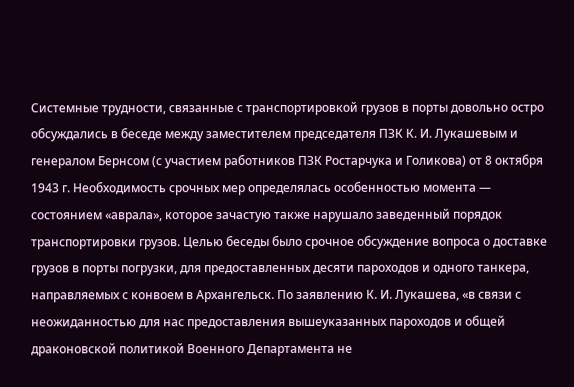Системные трудности, связанные с транспортировкой грузов в порты довольно остро обсуждались в беседе между заместителем председателя ПЗК К. И. Лукашевым и генералом Бернсом (с участием работников ПЗК Ростарчука и Голикова) от 8 октября 1943 г. Необходимость срочных мер определялась особенностью момента — состоянием «аврала», которое зачастую также нарушало заведенный порядок транспортировки грузов. Целью беседы было срочное обсуждение вопроса о доставке грузов в порты погрузки, для предоставленных десяти пароходов и одного танкера, направляемых с конвоем в Архангельск. По заявлению К. И. Лукашева, «в связи с неожиданностью для нас предоставления вышеуказанных пароходов и общей драконовской политикой Военного Департамента не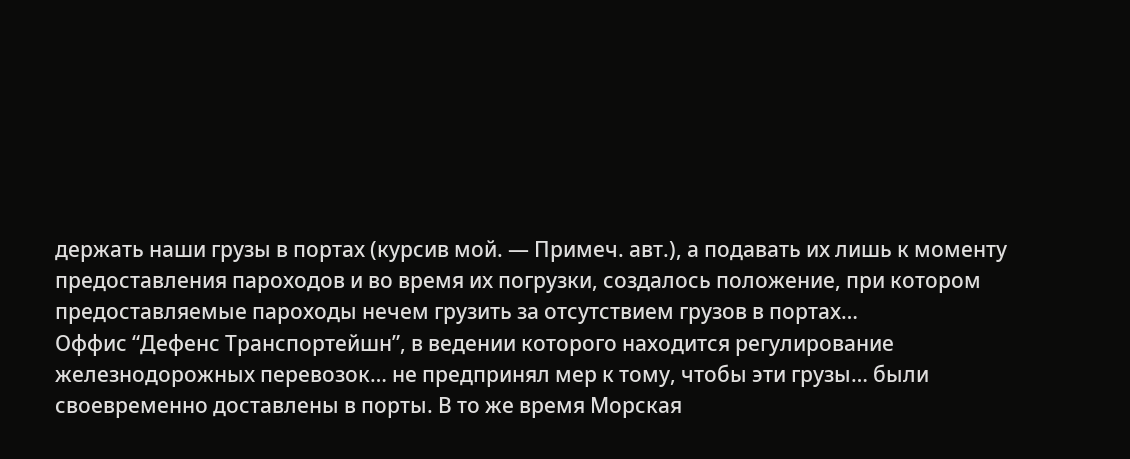держать наши грузы в портах (курсив мой. — Примеч. авт.), а подавать их лишь к моменту предоставления пароходов и во время их погрузки, создалось положение, при котором предоставляемые пароходы нечем грузить за отсутствием грузов в портах…
Оффис “Дефенс Транспортейшн”, в ведении которого находится регулирование железнодорожных перевозок… не предпринял мер к тому, чтобы эти грузы… были своевременно доставлены в порты. В то же время Морская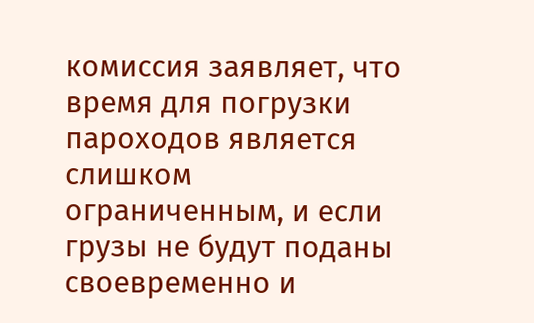комиссия заявляет, что время для погрузки пароходов является слишком ограниченным, и если грузы не будут поданы своевременно и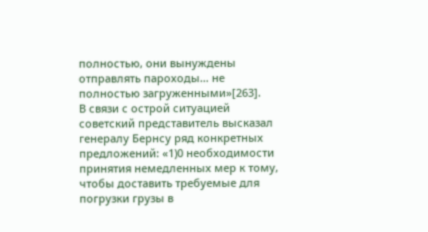полностью, они вынуждены отправлять пароходы… не полностью загруженными»[263].
В связи с острой ситуацией советский представитель высказал генералу Бернсу ряд конкретных предложений: «1)0 необходимости принятия немедленных мер к тому, чтобы доставить требуемые для погрузки грузы в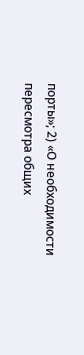порты»; 2) «О необходимости пересмотра общих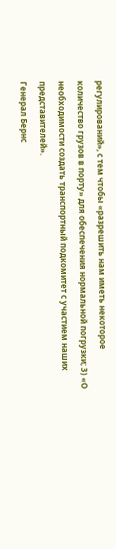регулирований», с тем чтобы «разрешить нам иметь некоторое количество грузов в порту» для обеспечения нормальной погрузки; 3) «О необходимости создать транспортный подкомитет с участием наших представителей».
Генерал Бернс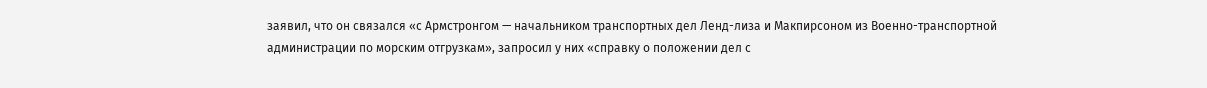заявил, что он связался «с Армстронгом — начальником транспортных дел Ленд-лиза и Макпирсоном из Военно-транспортной администрации по морским отгрузкам», запросил у них «справку о положении дел с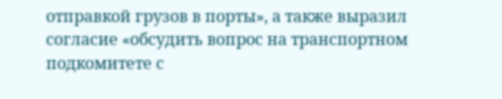отправкой грузов в порты», а также выразил согласие «обсудить вопрос на транспортном подкомитете с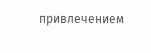привлечением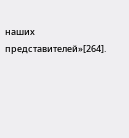наших представителей»[264].